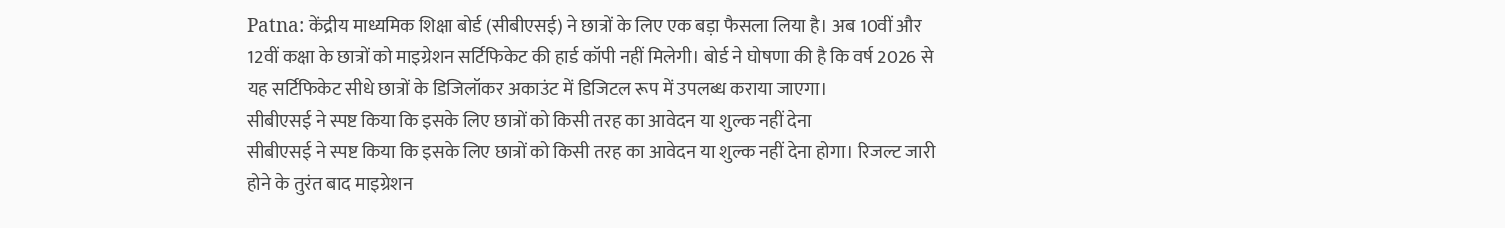Patna: केंद्रीय माध्यमिक शिक्षा बोर्ड (सीबीएसई) ने छात्रों के लिए एक बड़ा फैसला लिया है। अब 10वीं और 12वीं कक्षा के छात्रों को माइग्रेशन सर्टिफिकेट की हार्ड कॉपी नहीं मिलेगी। बोर्ड ने घोषणा की है कि वर्ष 2026 से यह सर्टिफिकेट सीधे छात्रों के डिजिलॉकर अकाउंट में डिजिटल रूप में उपलब्ध कराया जाएगा।
सीबीएसई ने स्पष्ट किया कि इसके लिए छात्रों को किसी तरह का आवेदन या शुल्क नहीं देना
सीबीएसई ने स्पष्ट किया कि इसके लिए छात्रों को किसी तरह का आवेदन या शुल्क नहीं देना होगा। रिजल्ट जारी होने के तुरंत बाद माइग्रेशन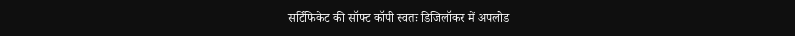सर्टिफिकेट की सॉफ्ट कॉपी स्वतः डिजिलॉकर में अपलोड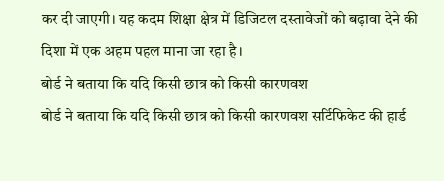कर दी जाएगी। यह कदम शिक्षा क्षेत्र में डिजिटल दस्तावेजों को बढ़ावा देने की दिशा में एक अहम पहल माना जा रहा है।
बोर्ड ने बताया कि यदि किसी छात्र को किसी कारणवश
बोर्ड ने बताया कि यदि किसी छात्र को किसी कारणवश सर्टिफिकेट की हार्ड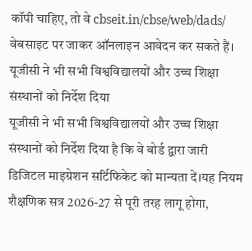कॉपी चाहिए, तो वे cbseit.in/cbse/web/dads/ वेबसाइट पर जाकर ऑनलाइन आवेदन कर सकते हैं।
यूजीसी ने भी सभी विश्वविद्यालयों और उच्च शिक्षा संस्थानों को निर्देश दिया
यूजीसी ने भी सभी विश्वविद्यालयों और उच्च शिक्षा संस्थानों को निर्देश दिया है कि वे बोर्ड द्वारा जारी डिजिटल माइग्रेशन सर्टिफिकेट को मान्यता दें।यह नियम शैक्षणिक सत्र 2026-27 से पूरी तरह लागू होगा,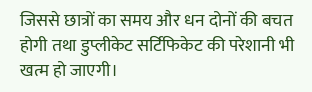जिससे छात्रों का समय और धन दोनों की बचत होगी तथा डुप्लीकेट सर्टिफिकेट की परेशानी भी खत्म हो जाएगी।